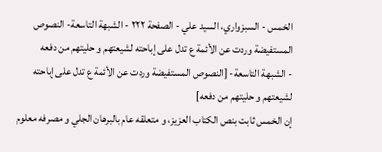الخمس - السبزواري، السيد علي - الصفحة ٢٢٢ - الشبهة التاسعة- النصوص المستفيضة وردت عن الأئمة ع تدل على إباحته لشيعتهم و حليتهم من دفعه
- الشبهة التاسعة- [النصوص المستفيضة وردت عن الأئمة ع تدل على إباحته لشيعتهم و حليتهم من دفعه]
إن الخمس ثابت بنص الكتاب العزيز، و متعلقه عام بالبرهان الجلي و مصرفه معلوم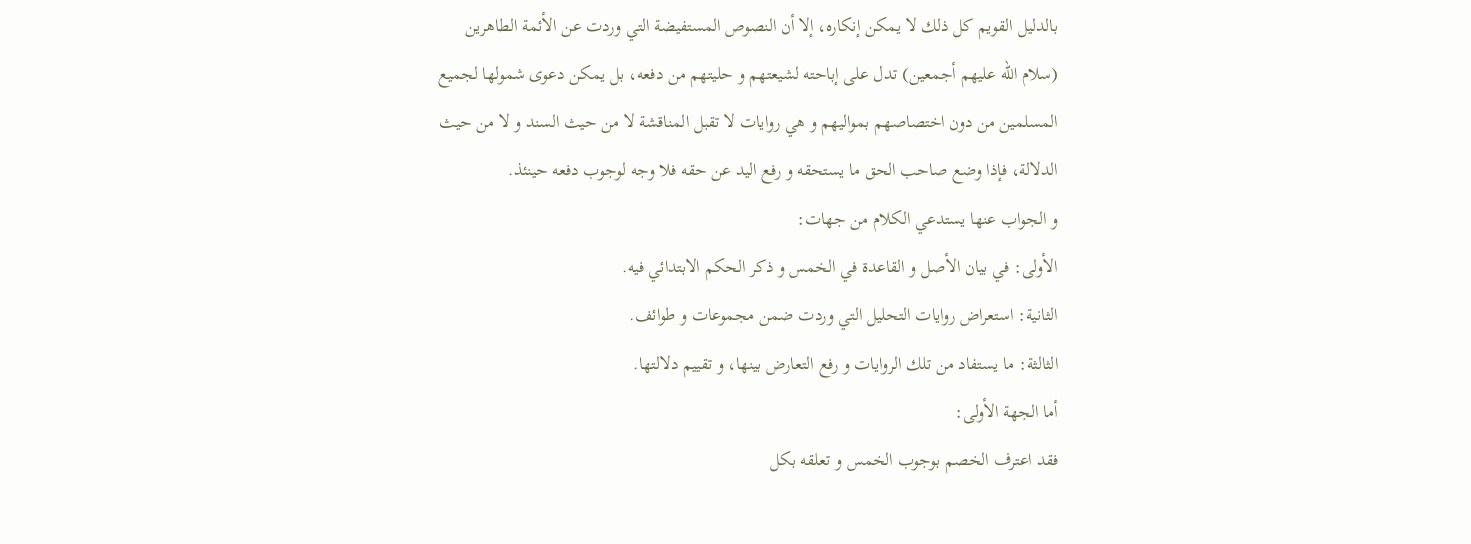بالدليل القويم كل ذلك لا يمكن إنكاره، إلا أن النصوص المستفيضة التي وردت عن الأئمة الطاهرين (سلام اللّه عليهم أجمعين) تدل على إباحته لشيعتهم و حليتهم من دفعه، بل يمكن دعوى شمولها لجميع المسلمين من دون اختصاصهم بمواليهم و هي روايات لا تقبل المناقشة لا من حيث السند و لا من حيث الدلالة، فإذا وضع صاحب الحق ما يستحقه و رفع اليد عن حقه فلا وجه لوجوب دفعه حينئذ.
و الجواب عنها يستدعي الكلام من جهات:
الأولى: في بيان الأصل و القاعدة في الخمس و ذكر الحكم الابتدائي فيه.
الثانية: استعراض روايات التحليل التي وردت ضمن مجموعات و طوائف.
الثالثة: ما يستفاد من تلك الروايات و رفع التعارض بينها، و تقييم دلالتها.
أما الجهة الأولى:
فقد اعترف الخصم بوجوب الخمس و تعلقه بكل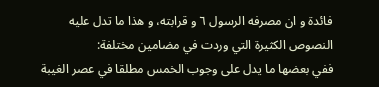فائدة و ان مصرفه الرسول ٦ و قرابته، و هذا ما تدل عليه النصوص الكثيرة التي وردت في مضامين مختلفة:
ففي بعضها ما يدل على وجوب الخمس مطلقا في عصر الغيبة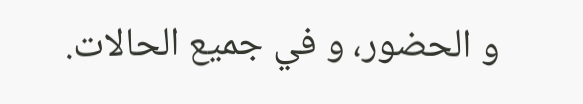و الحضور، و في جميع الحالات.